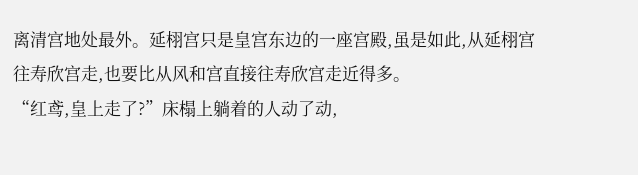离清宫地处最外。延栩宫只是皇宫东边的一座宫殿,虽是如此,从延栩宫往寿欣宫走,也要比从风和宫直接往寿欣宫走近得多。
“红鸢,皇上走了?”床榻上躺着的人动了动,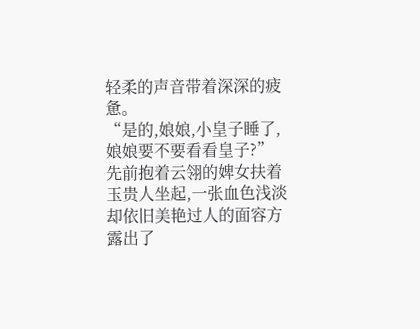轻柔的声音带着深深的疲惫。
“是的,娘娘,小皇子睡了,娘娘要不要看看皇子?”先前抱着云翎的婢女扶着玉贵人坐起,一张血色浅淡却依旧美艳过人的面容方露出了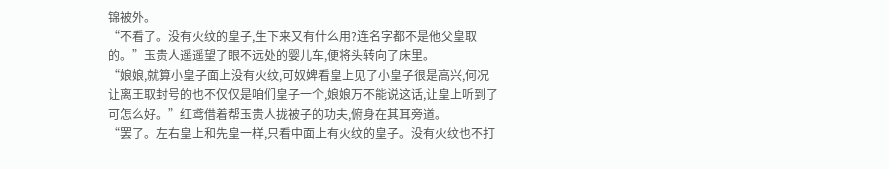锦被外。
“不看了。没有火纹的皇子,生下来又有什么用?连名字都不是他父皇取的。”玉贵人遥遥望了眼不远处的婴儿车,便将头转向了床里。
“娘娘,就算小皇子面上没有火纹,可奴婢看皇上见了小皇子很是高兴,何况让离王取封号的也不仅仅是咱们皇子一个,娘娘万不能说这话,让皇上听到了可怎么好。”红鸢借着帮玉贵人拢被子的功夫,俯身在其耳旁道。
“罢了。左右皇上和先皇一样,只看中面上有火纹的皇子。没有火纹也不打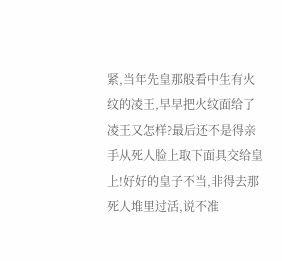紧,当年先皇那般看中生有火纹的凌王,早早把火纹面给了凌王又怎样?最后还不是得亲手从死人脸上取下面具交给皇上!好好的皇子不当,非得去那死人堆里过活,说不准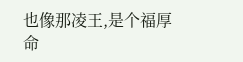也像那凌王,是个福厚命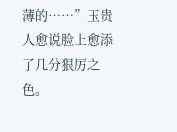薄的……”玉贵人愈说脸上愈添了几分狠厉之色。